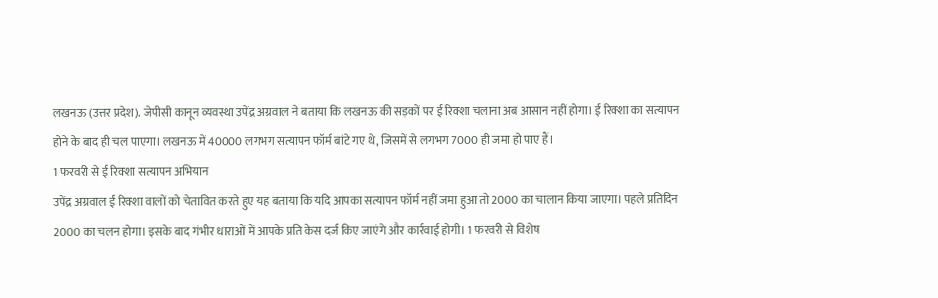लखनऊ (उत्तर प्रदेश). जेपीसी कानून व्यवस्था उपेंद्र अग्रवाल ने बताया कि लखनऊ की सड़कों पर ई रिक्शा चलाना अब आसान नहीं होगा। ई रिक्शा का सत्यापन होने के बाद ही चल पाएगा। लखनऊ में 40000 लगभग सत्यापन फॉर्म बांटे गए थे, जिसमें से लगभग 7000 ही जमा हो पाए हैं।
1 फरवरी से ई रिक्शा सत्यापन अभियान
उपेंद्र अग्रवाल ई रिक्शा वालों को चेतावित करते हुए यह बताया कि यदि आपका सत्यापन फॉर्म नहीं जमा हुआ तो 2000 का चालान किया जाएगा। पहले प्रतिदिन 2000 का चलन होगा। इसके बाद गंभीर धाराओं में आपके प्रति केस दर्ज किए जाएंगे और कार्रवाई होगी। 1 फरवरी से विशेष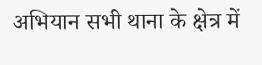अभियान सभी थाना के क्षेत्र में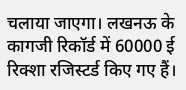चलाया जाएगा। लखनऊ के कागजी रिकॉर्ड में 60000 ई रिक्शा रजिस्टर्ड किए गए हैं।